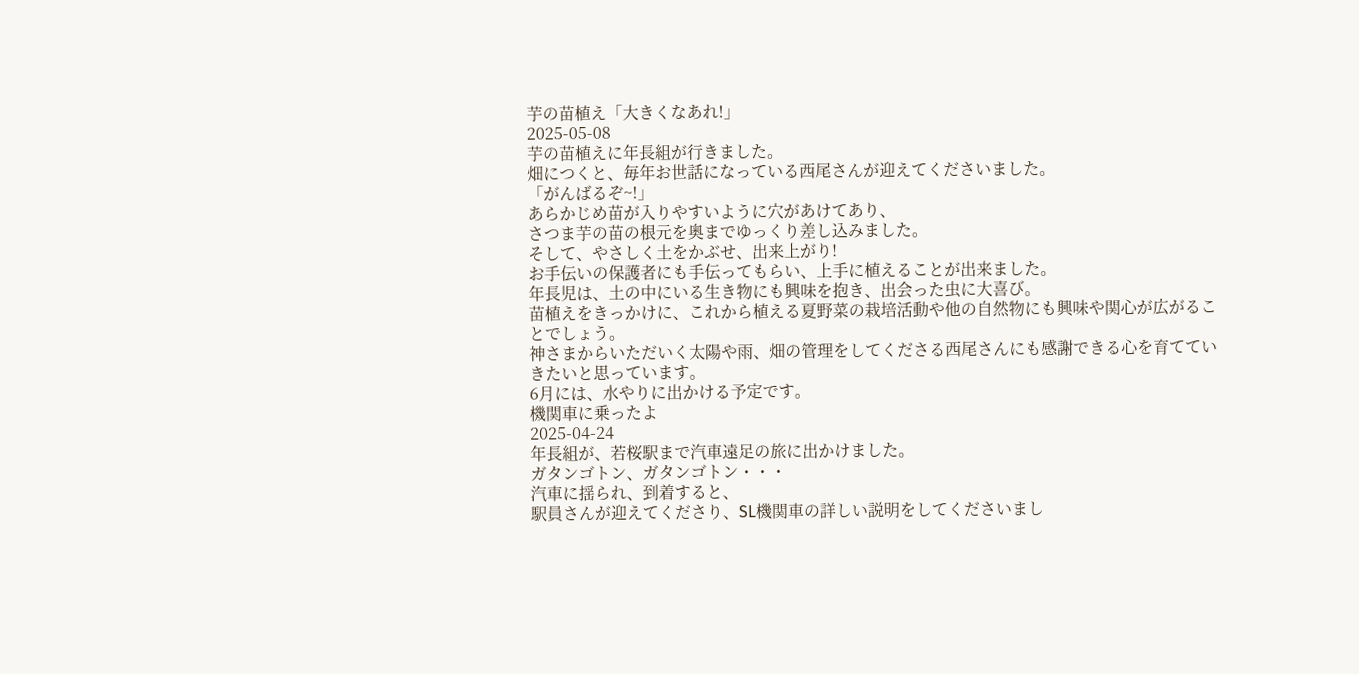芋の苗植え「大きくなあれ!」
2025-05-08
芋の苗植えに年長組が行きました。
畑につくと、毎年お世話になっている西尾さんが迎えてくださいました。
「がんばるぞ~!」
あらかじめ苗が入りやすいように穴があけてあり、
さつま芋の苗の根元を奥までゆっくり差し込みました。
そして、やさしく土をかぶせ、出来上がり!
お手伝いの保護者にも手伝ってもらい、上手に植えることが出来ました。
年長児は、土の中にいる生き物にも興味を抱き、出会った虫に大喜び。
苗植えをきっかけに、これから植える夏野菜の栽培活動や他の自然物にも興味や関心が広がることでしょう。
神さまからいただいく太陽や雨、畑の管理をしてくださる西尾さんにも感謝できる心を育てていきたいと思っています。
6月には、水やりに出かける予定です。
機関車に乗ったよ
2025-04-24
年長組が、若桜駅まで汽車遠足の旅に出かけました。
ガタンゴトン、ガタンゴトン・・・
汽車に揺られ、到着すると、
駅員さんが迎えてくださり、SL機関車の詳しい説明をしてくださいまし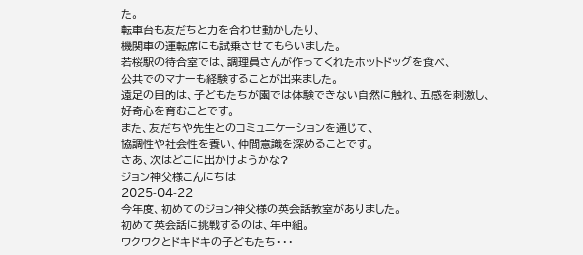た。
転車台も友だちと力を合わせ動かしたり、
機関車の運転席にも試乗させてもらいました。
若桜駅の待合室では、調理員さんが作ってくれたホットドッグを食べ、
公共でのマナーも経験することが出来ました。
遠足の目的は、子どもたちが園では体験できない自然に触れ、五感を刺激し、
好奇心を育むことです。
また、友だちや先生とのコミュニケーションを通じて、
協調性や社会性を養い、仲間意識を深めることです。
さあ、次はどこに出かけようかな?
ジョン神父様こんにちは
2025-04-22
今年度、初めてのジョン神父様の英会話教室がありました。
初めて英会話に挑戦するのは、年中組。
ワクワクとドキドキの子どもたち・・・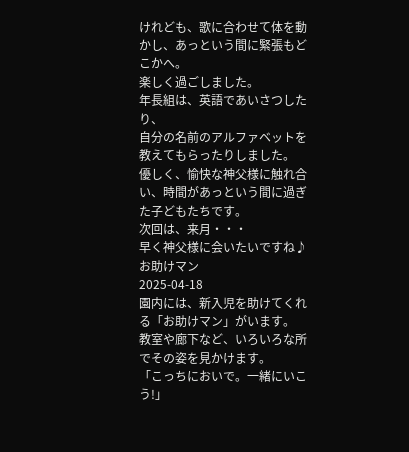けれども、歌に合わせて体を動かし、あっという間に緊張もどこかへ。
楽しく過ごしました。
年長組は、英語であいさつしたり、
自分の名前のアルファベットを教えてもらったりしました。
優しく、愉快な神父様に触れ合い、時間があっという間に過ぎた子どもたちです。
次回は、来月・・・
早く神父様に会いたいですね♪
お助けマン
2025-04-18
園内には、新入児を助けてくれる「お助けマン」がいます。
教室や廊下など、いろいろな所でその姿を見かけます。
「こっちにおいで。一緒にいこう!」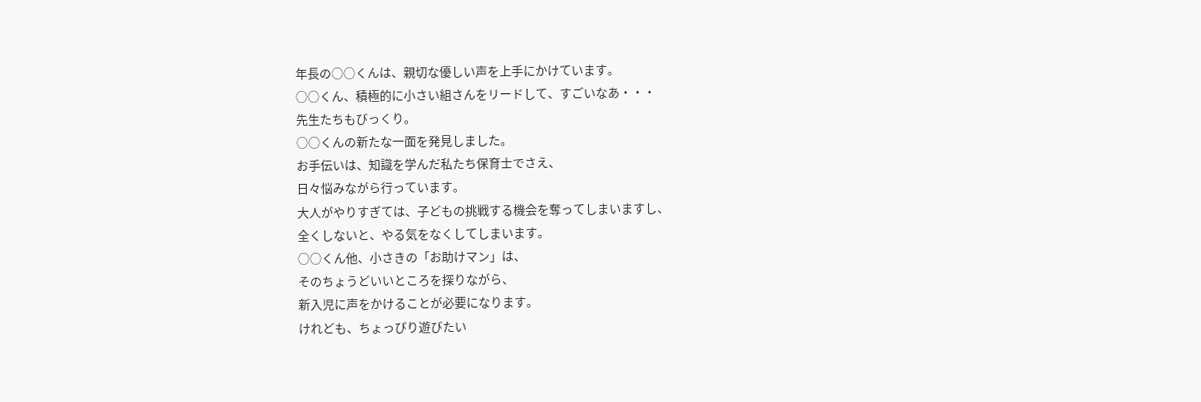年長の○○くんは、親切な優しい声を上手にかけています。
○○くん、積極的に小さい組さんをリードして、すごいなあ・・・
先生たちもびっくり。
○○くんの新たな一面を発見しました。
お手伝いは、知識を学んだ私たち保育士でさえ、
日々悩みながら行っています。
大人がやりすぎては、子どもの挑戦する機会を奪ってしまいますし、
全くしないと、やる気をなくしてしまいます。
○○くん他、小さきの「お助けマン」は、
そのちょうどいいところを探りながら、
新入児に声をかけることが必要になります。
けれども、ちょっぴり遊びたい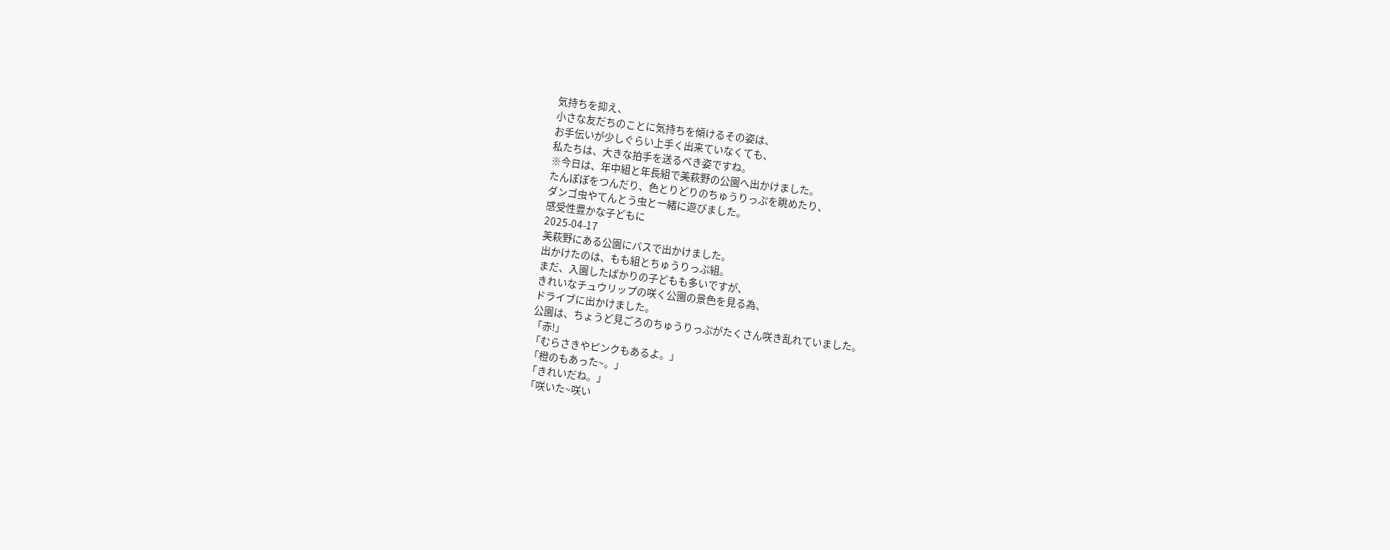気持ちを抑え、
小さな友だちのことに気持ちを傾けるその姿は、
お手伝いが少しぐらい上手く出来ていなくても、
私たちは、大きな拍手を送るべき姿ですね。
※今日は、年中組と年長組で美萩野の公園へ出かけました。
たんぽぽをつんだり、色とりどりのちゅうりっぷを眺めたり、
ダンゴ虫やてんとう虫と一緒に遊びました。
感受性豊かな子どもに
2025-04-17
美萩野にある公園にバスで出かけました。
出かけたのは、もも組とちゅうりっぷ組。
まだ、入園したばかりの子どもも多いですが、
きれいなチュウリップの咲く公園の景色を見る為、
ドライブに出かけました。
公園は、ちょうど見ごろのちゅうりっぷがたくさん咲き乱れていました。
「赤!」
「むらさきやピンクもあるよ。」
「橙のもあった~。」
「きれいだね。」
「咲いた~咲い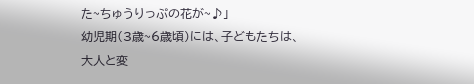た~ちゅうりっぷの花が~♪」
幼児期(3歳~6歳頃)には、子どもたちは、
大人と変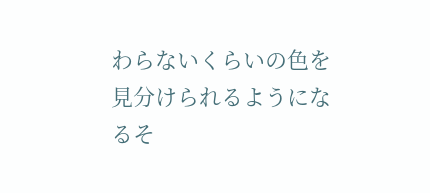わらないくらいの色を見分けられるようになるそ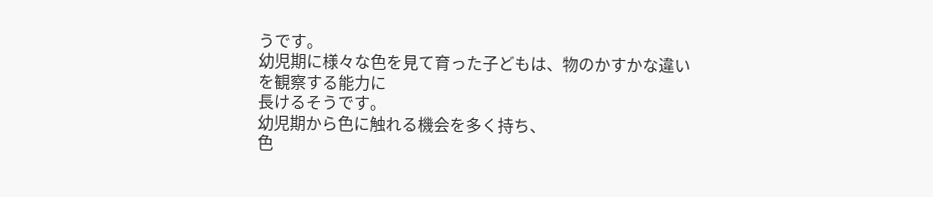うです。
幼児期に様々な色を見て育った子どもは、物のかすかな違いを観察する能力に
長けるそうです。
幼児期から色に触れる機会を多く持ち、
色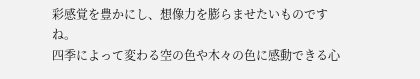彩感覚を豊かにし、想像力を膨らませたいものですね。
四季によって変わる空の色や木々の色に感動できる心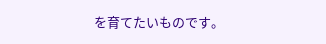を育てたいものです。